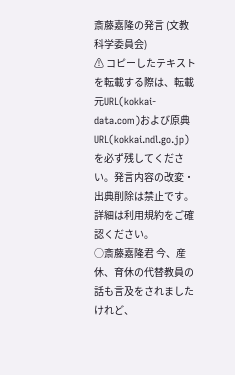斎藤嘉隆の発言 (文教科学委員会)
⚠ コピーしたテキストを転載する際は、転載元URL(kokkai-data.com)および原典URL(kokkai.ndl.go.jp)を必ず残してください。発言内容の改変・出典削除は禁止です。
詳細は利用規約をご確認ください。
○斎藤嘉隆君 今、産休、育休の代替教員の話も言及をされましたけれど、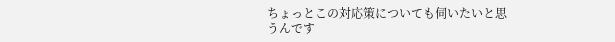ちょっとこの対応策についても伺いたいと思うんです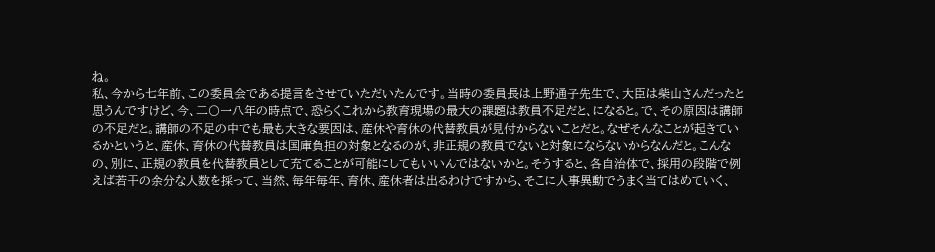ね。
私、今から七年前、この委員会である提言をさせていただいたんです。当時の委員長は上野通子先生で、大臣は柴山さんだったと思うんですけど、今、二〇一八年の時点で、恐らくこれから教育現場の最大の課題は教員不足だと、になると。で、その原因は講師の不足だと。講師の不足の中でも最も大きな要因は、産休や育休の代替教員が見付からないことだと。なぜそんなことが起きているかというと、産休、育休の代替教員は国庫負担の対象となるのが、非正規の教員でないと対象にならないからなんだと。こんなの、別に、正規の教員を代替教員として充てることが可能にしてもいいんではないかと。そうすると、各自治体で、採用の段階で例えば若干の余分な人数を採って、当然、毎年毎年、育休、産休者は出るわけですから、そこに人事異動でうまく当てはめていく、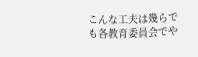こんな工夫は幾らでも各教育委員会でや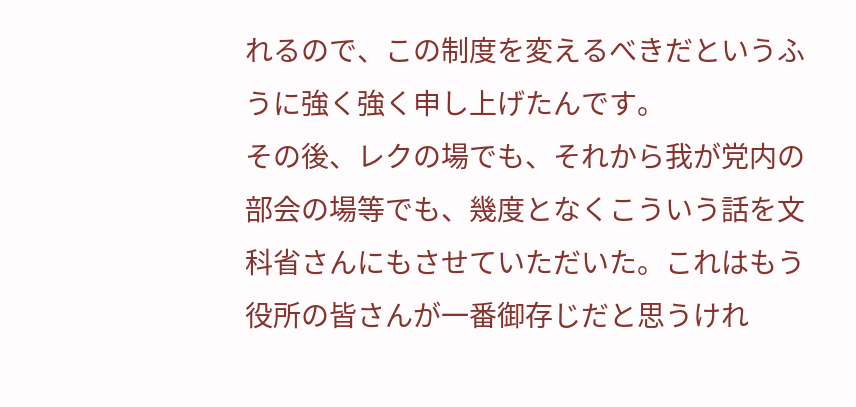れるので、この制度を変えるべきだというふうに強く強く申し上げたんです。
その後、レクの場でも、それから我が党内の部会の場等でも、幾度となくこういう話を文科省さんにもさせていただいた。これはもう役所の皆さんが一番御存じだと思うけれ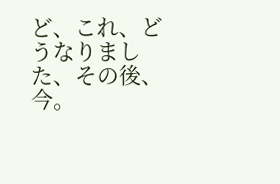ど、これ、どうなりました、その後、今。